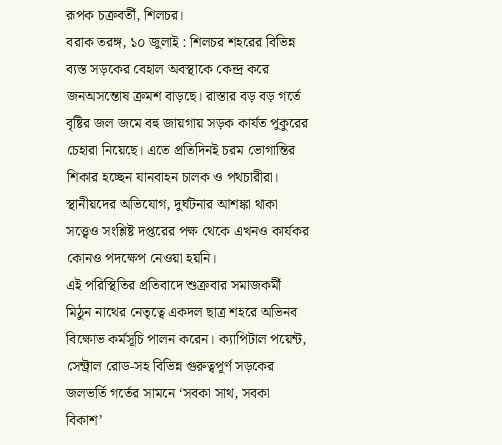রূপক চক্রবর্তী, শিলচর।
বরাক তরঙ্গ, ১০ জুলাই : শিলচর শহরের বিভিন্ন ব্যস্ত সড়কের বেহাল অবস্থাকে কেন্দ্র করে জনঅসন্তোষ ক্রমশ বাড়ছে। রাস্তার বড় বড় গর্তে বৃষ্টির জল জমে বহু জায়গায় সড়ক কার্যত পুকুরের চেহারা নিয়েছে। এতে প্রতিদিনই চরম ভোগান্তির শিকার হচ্ছেন যানবাহন চালক ও পথচারীরা। স্থানীয়দের অভিযোগ, দুর্ঘটনার আশঙ্কা থাকা সত্ত্বেও সংশ্লিষ্ট দপ্তরের পক্ষ থেকে এখনও কার্যকর কোনও পদক্ষেপ নেওয়া হয়নি।
এই পরিস্থিতির প্রতিবাদে শুক্রবার সমাজকর্মী মিঠুন নাথের নেতৃত্বে একদল ছাত্র শহরে অভিনব বিক্ষোভ কর্মসূচি পালন করেন। ক্যাপিটাল পয়েন্ট, সেন্ট্রাল রোড-সহ বিভিন্ন গুরুত্বপূর্ণ সড়কের জলভর্তি গর্তের সামনে ‘সবকা সাথ, সবকা বিকাশ’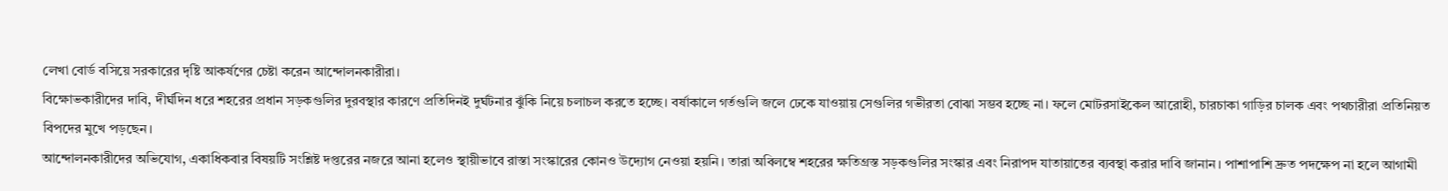লেখা বোর্ড বসিয়ে সরকারের দৃষ্টি আকর্ষণের চেষ্টা করেন আন্দোলনকারীরা।
বিক্ষোভকারীদের দাবি, দীর্ঘদিন ধরে শহরের প্রধান সড়কগুলির দুরবস্থার কারণে প্রতিদিনই দুর্ঘটনার ঝুঁকি নিয়ে চলাচল করতে হচ্ছে। বর্ষাকালে গর্তগুলি জলে ঢেকে যাওয়ায় সেগুলির গভীরতা বোঝা সম্ভব হচ্ছে না। ফলে মোটরসাইকেল আরোহী, চারচাকা গাড়ির চালক এবং পথচারীরা প্রতিনিয়ত বিপদের মুখে পড়ছেন।
আন্দোলনকারীদের অভিযোগ, একাধিকবার বিষয়টি সংশ্লিষ্ট দপ্তরের নজরে আনা হলেও স্থায়ীভাবে রাস্তা সংস্কারের কোনও উদ্যোগ নেওয়া হয়নি। তারা অবিলম্বে শহরের ক্ষতিগ্রস্ত সড়কগুলির সংস্কার এবং নিরাপদ যাতায়াতের ব্যবস্থা করার দাবি জানান। পাশাপাশি দ্রুত পদক্ষেপ না হলে আগামী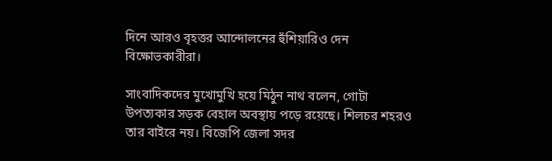দিনে আরও বৃহত্তর আন্দোলনের হুঁশিয়ারিও দেন বিক্ষোভকারীরা।

সাংবাদিকদের মুখোমুখি হয়ে মিঠুন নাথ বলেন, গোটা উপত্যকার সড়ক বেহাল অবস্থায় পড়ে রয়েছে। শিলচর শহরও তার বাইরে নয়। বিজেপি জেলা সদর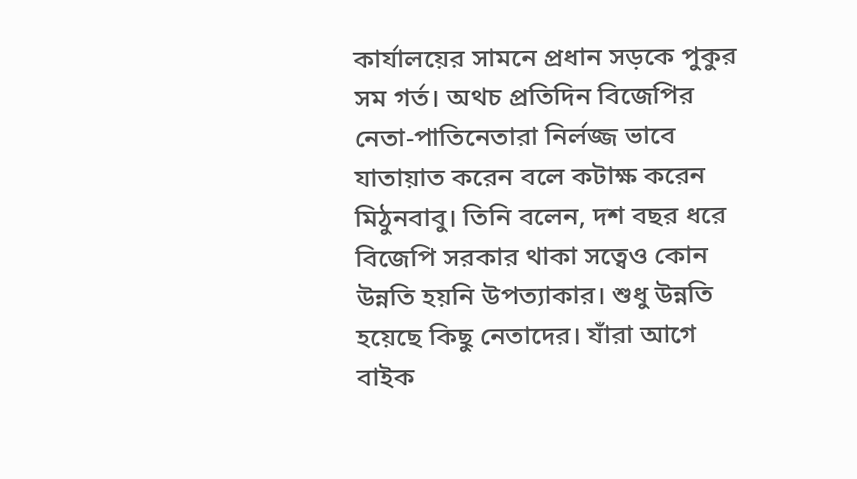কার্যালয়ের সামনে প্রধান সড়কে পুকুর সম গর্ত। অথচ প্রতিদিন বিজেপির নেতা-পাতিনেতারা নির্লজ্জ ভাবে যাতায়াত করেন বলে কটাক্ষ করেন মিঠুনবাবু। তিনি বলেন, দশ বছর ধরে বিজেপি সরকার থাকা সত্বেও কোন উন্নতি হয়নি উপত্যাকার। শুধু উন্নতি হয়েছে কিছু নেতাদের। যাঁরা আগে বাইক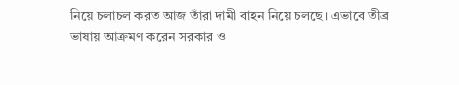নিয়ে চলাচল করত আজ তাঁরা দামী বাহন নিয়ে চলছে। এভাবে তীব্র ভাষায় আক্রমণ করেন সরকার ও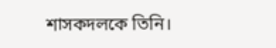শাসকদলকে তিনি।